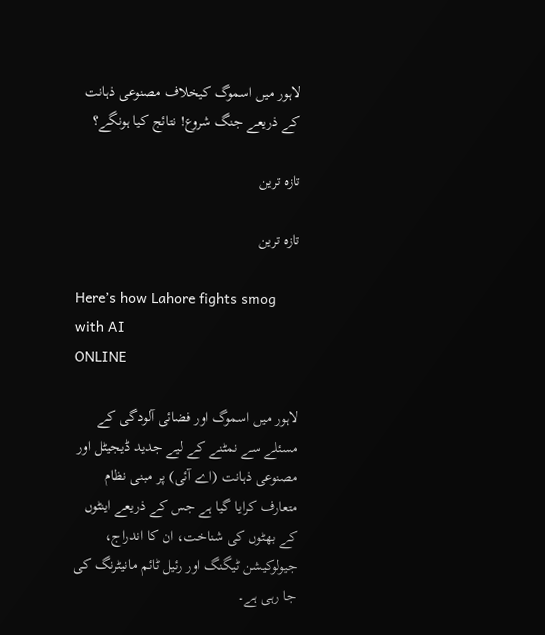لاہور میں اسموگ کیخلاف مصنوعی ذہانت کے ذریعے جنگ شروع! نتائج کیا ہونگے؟

تازہ ترین

تازہ ترین

Here’s how Lahore fights smog with AI
ONLINE

لاہور میں اسموگ اور فضائی آلودگی کے مسئلے سے نمٹنے کے لیے جدید ڈیجیٹل اور مصنوعی ذہانت (اے آئی) پر مبنی نظام متعارف کرایا گیا ہے جس کے ذریعے اینٹوں کے بھٹوں کی شناخت، ان کا اندراج، جیولوکیشن ٹیگنگ اور رئیل ٹائم مانیٹرنگ کی جا رہی ہے۔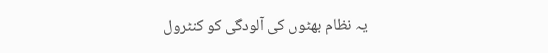یہ نظام بھٹوں کی آلودگی کو کنٹرول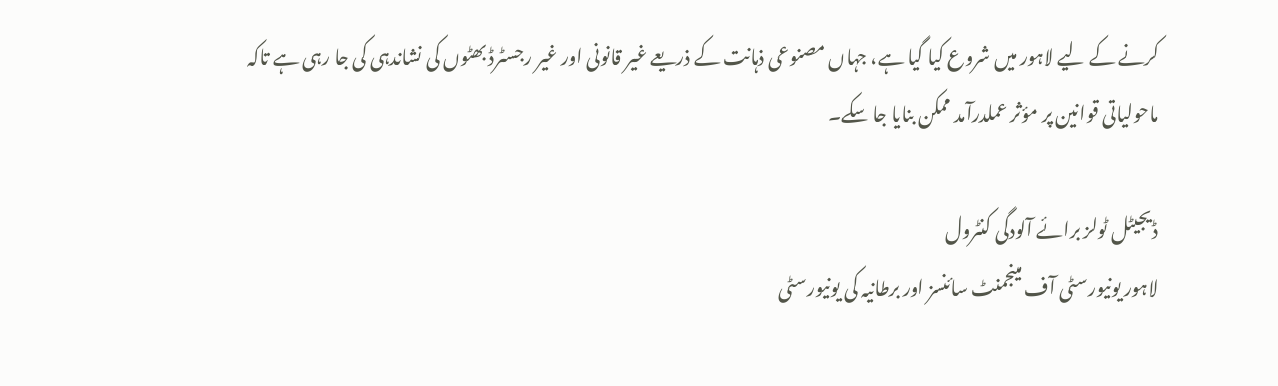کرنے کے لیے لاہور میں شروع کیا گیا ہے، جہاں مصنوعی ذہانت کے ذریعے غیر قانونی اور غیر رجسٹرڈ بھٹوں کی نشاندہی کی جا رہی ہے تاکہ ماحولیاتی قوانین پر مؤثر عملدرآمد ممکن بنایا جا سکے۔

ڈیجیٹل ٹولز برائے آلودگی کنٹرول
لاہور یونیورسٹی آف مینجمنٹ سائنسز اور برطانیہ کی یونیورسٹی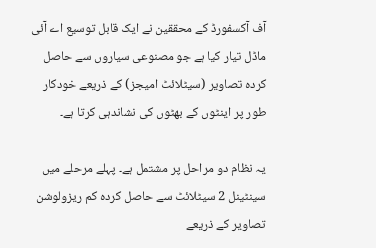آف آکسفورڈ کے محققین نے ایک قابل توسیع اے آئی ماڈل تیار کیا ہے جو مصنوعی سیاروں سے حاصل کردہ تصاویر (سیٹلائٹ امیجز) کے ذریعے خودکار طور پر اینٹوں کے بھٹوں کی نشاندہی کرتا ہے۔

یہ نظام دو مراحل پر مشتمل ہے۔ پہلے مرحلے میں سینٹینل 2 سیٹلائٹ سے حاصل کردہ کم ریزولوشن تصاویر کے ذریعے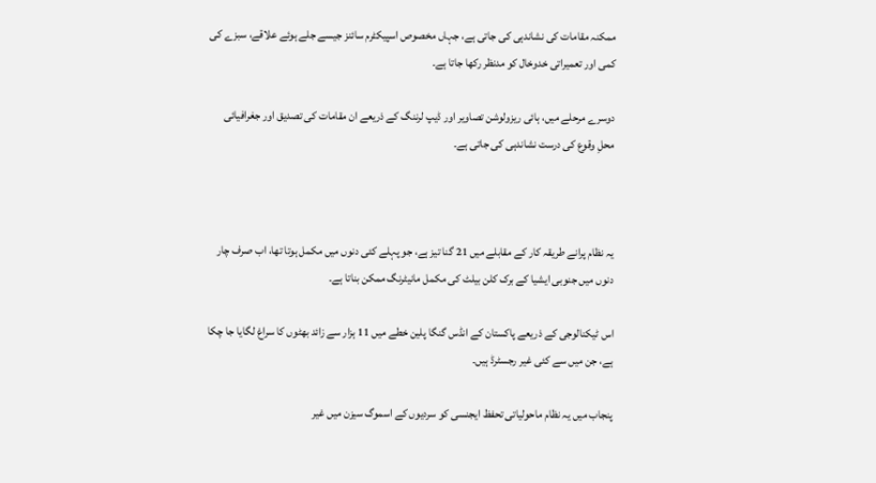ممکنہ مقامات کی نشاندہی کی جاتی ہے، جہاں مخصوص اسپیکٹرم سائنز جیسے جلے ہوئے علاقے، سبزے کی کمی اور تعمیراتی خدوخال کو مدنظر رکھا جاتا ہے۔

دوسرے مرحلے میں، ہائی ریزولوشن تصاویر اور ڈیپ لرننگ کے ذریعے ان مقامات کی تصدیق اور جغرافیائی محلِ وقوع کی درست نشاندہی کی جاتی ہے۔



یہ نظام پرانے طریقہ کار کے مقابلے میں 21 گنا تیز ہے، جو پہلے کئی دنوں میں مکمل ہوتا تھا، اب صرف چار دنوں میں جنوبی ایشیا کے برک کلن بیلٹ کی مکمل مانیٹرنگ ممکن بناتا ہے۔

اس ٹیکنالوجی کے ذریعے پاکستان کے انڈس گنگا پلین خطے میں 11 ہزار سے زائد بھٹوں کا سراغ لگایا جا چکا ہے، جن میں سے کئی غیر رجسٹرڈ ہیں۔

پنجاب میں یہ نظام ماحولیاتی تحفظ ایجنسی کو سردیوں کے اسموگ سیزن میں غیر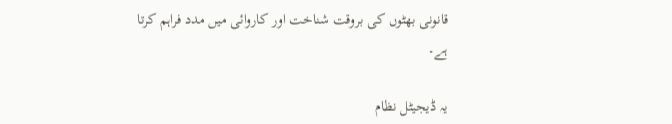قانونی بھٹوں کی بروقت شناخت اور کاروائی میں مدد فراہم کرتا ہے۔

یہ ڈیجیٹل نظام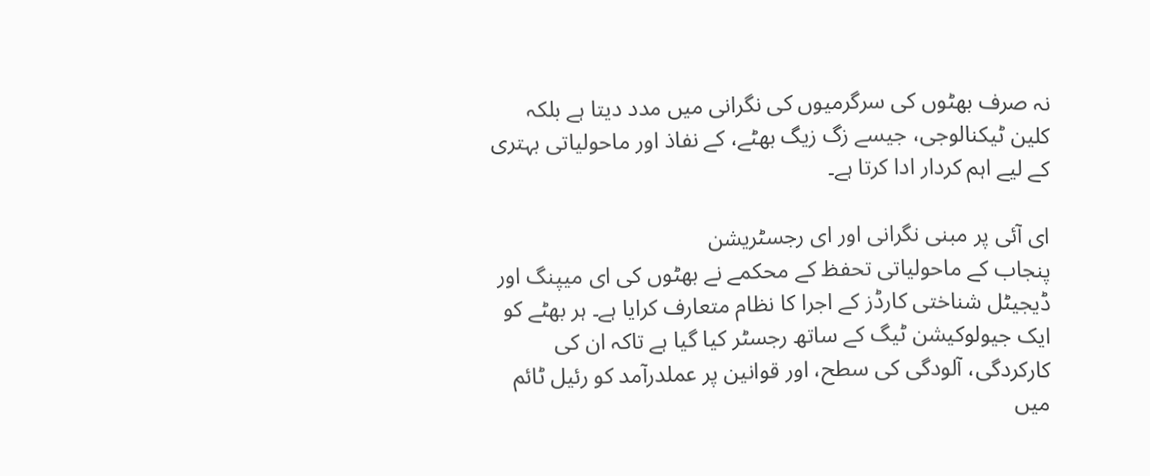نہ صرف بھٹوں کی سرگرمیوں کی نگرانی میں مدد دیتا ہے بلکہ کلین ٹیکنالوجی، جیسے زگ زیگ بھٹے، کے نفاذ اور ماحولیاتی بہتری کے لیے اہم کردار ادا کرتا ہے۔

ای آئی پر مبنی نگرانی اور ای رجسٹریشن
پنجاب کے ماحولیاتی تحفظ کے محکمے نے بھٹوں کی ای میپنگ اور ڈیجیٹل شناختی کارڈز کے اجرا کا نظام متعارف کرایا ہے۔ ہر بھٹے کو ایک جیولوکیشن ٹیگ کے ساتھ رجسٹر کیا گیا ہے تاکہ ان کی کارکردگی، آلودگی کی سطح، اور قوانین پر عملدرآمد کو رئیل ٹائم میں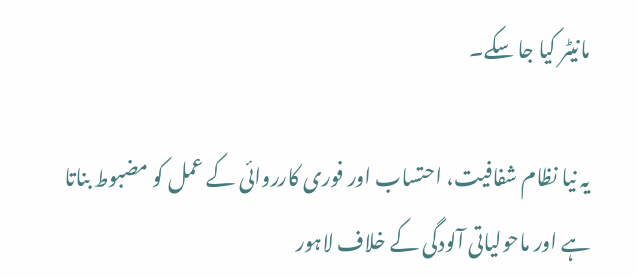مانیٹر کیا جا سکے۔

یہ نیا نظام شفافیت، احتساب اور فوری کارروائی کے عمل کو مضبوط بناتا ہے اور ماحولیاتی آلودگی کے خلاف لاہور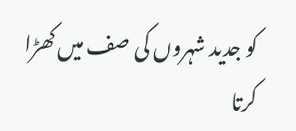کو جدید شہروں کی صف میں کھڑا کرتا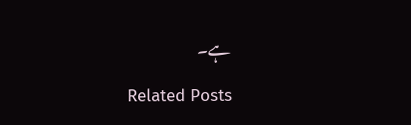ہے۔

Related Posts